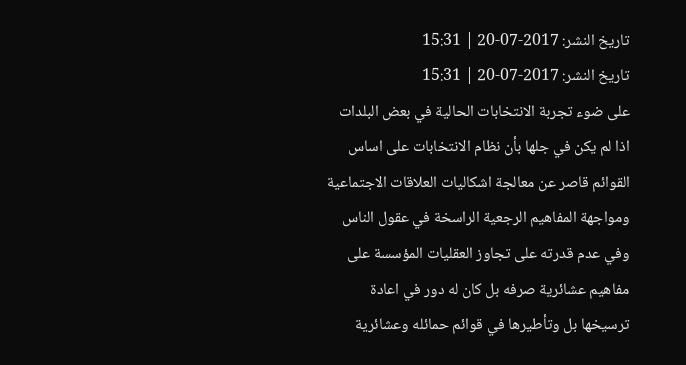تاريخ النشر: 2017-07-20 | 15:31
تاريخ النشر: 2017-07-20 | 15:31
على ضوء تجربة الانتخابات الحالية في بعض البلدات اذا لم يكن في جلها بأن نظام الانتخابات على اساس القوائم قاصر عن معالجة اشكاليات العلاقات الاجتماعية ومواجهة المفاهيم الرجعية الراسخة في عقول الناس وفي عدم قدرته على تجاوز العقليات المؤسسة على مفاهيم عشائرية صرفه بل كان له دور في اعادة ترسيخها بل وتأطيرها في قوائم حمائله وعشائرية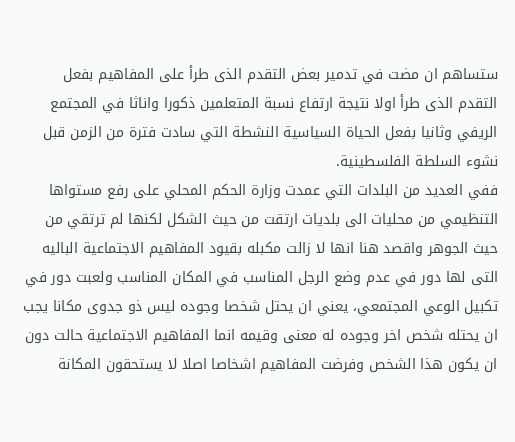ستساهم ان مضت في تدمير بعض التقدم الذى طرأ على المفاهيم بفعل التقدم الذى طرأ اولا نتيجة ارتفاع نسبة المتعلمين ذكورا واناثا في المجتمع الريفي وثانيا بفعل الحياة السياسية النشطة التي سادت فترة من الزمن قبل نشوء السلطة الفلسطينية.
ففي العديد من البلدات التي عمدت وزارة الحكم المحلي على رفع مستواها التنظيمي من محليات الى بلديات ارتقت من حيث الشكل لكنها لم ترتقي من حيث الجوهر واقصد هنا انها لا زالت مكبله بقيود المفاهيم الاجتماعية الباليه التى لها دور في عدم وضع الرجل المناسب في المكان المناسب ولعبت دور في تكبيل الوعي المجتمعي، يعني ان يحتل شخصا وجوده ليس ذو جدوى مكانا يجب ان يحتله شخص اخر وجوده له معنى وقيمه انما المفاهيم الاجتماعية حالت دون ان يكون هذا الشخص وفرضت المفاهيم اشخاصا اصلا لا يستحقون المكانة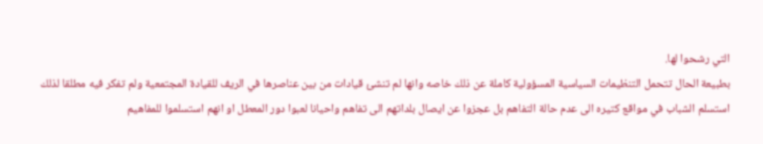التي رشحوا لها.
بطبيعة الحال تتحمل التنظيمات السياسية المسؤولية كاملة عن ذلك خاصه وانها لم تنشئ قيادات من بين عناصرها في الريف للقيادة المجتمعية ولم تفكر فيه مطلقا لذلك استسلم الشباب في مواقع كتيره الى عدم حالة التفاهم بل عجزوا عن ايصال بلداتهم الى تفاهم واحيانا لعبوا دور المعطل او انهم استسلموا للمفاهيم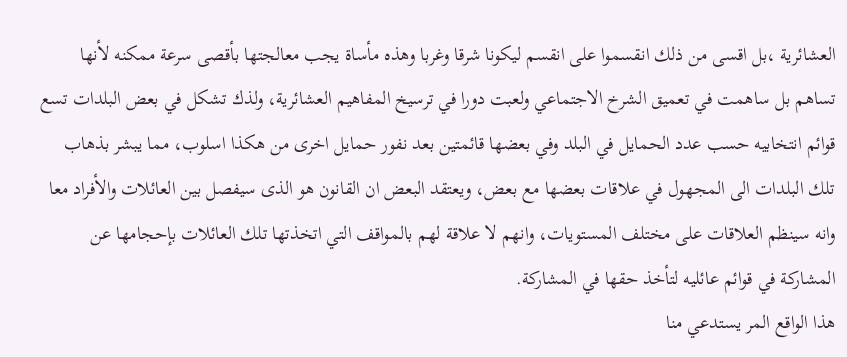العشائرية ،بل اقسى من ذلك انقسموا على انقسم ليكونا شرقا وغربا وهذه مأساة يجب معالجتها بأقصى سرعة ممكنه لأنها تساهم بل ساهمت في تعميق الشرخ الاجتماعي ولعبت دورا في ترسيخ المفاهيم العشائرية، ولذك تشكل في بعض البلدات تسع قوائم انتخابيه حسب عدد الحمايل في البلد وفي بعضها قائمتين بعد نفور حمايل اخرى من هكذا اسلوب، مما يبشر بذهاب تلك البلدات الى المجهول في علاقات بعضها مع بعض، ويعتقد البعض ان القانون هو الذى سيفصل بين العائلات والأفراد معا وانه سينظم العلاقات على مختلف المستويات، وانهم لا علاقة لهم بالمواقف التي اتخذتها تلك العائلات بإحجامها عن المشاركة في قوائم عائليه لتأخذ حقها في المشاركة.
هذا الواقع المر يستدعي منا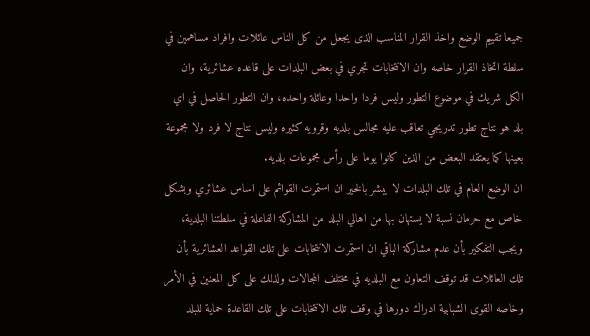جميعا تقييم الوضع واخذ القرار المناسب الذى يجعل من كل الناس عائلات وافراد مساهمين في سلطة اتخاذ القرار خاصه وان الانتخابات تجري في بعض البلدات على قاعده عشائرية، وان الكل شريك في موضوع التطور وليس فردا واحدا وعائلة واحده، وان التطور الحاصل في اي بلد هو نتاج تطور تدريجي تعاقب عليه مجالس بلديه وقرويه كثيره وليس نتاج لا فرد ولا مجموعة بعينها كما يعتقد البعض من الذين كانوا يوما على رأس مجموعات بلديه.
ان الوضع العام في تلك البلدات لا يبشر بالخير ان استمرت القوائم على اساس عشائري وبشكل خاص مع حرمان نسبة لا يستهان بها من اهالي البلد من المشاركة الفاعلة في سلطتنا البلدية، ويجب التفكير بأن عدم مشاركة الباقي ان استمرت الانتخابات على تلك القواعد العشائرية بأن تلك العائلات قد توقف التعاون مع البلديه في مختلف المجالات ولذلك على كل المعنين في الأمر وخاصه القوى الشبابية ادراك دورها في وقف تلك الانتخابات على تلك القاعدة حماية للبلد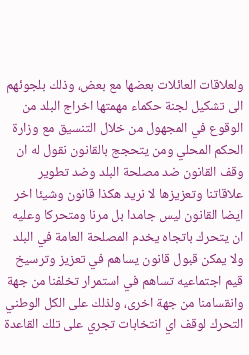ولعلاقات العائلات بعضها مع بعض، وذلك بلجوئهم الى تشكيل لجنة حكماء مهمتها اخراج البلد من الوقوع في المجهول من خلال التنسيق مع وزارة الحكم المحلي ومن يتحجج بالقانون نقول له ان وقف القانون ضد مصلحة البلد وضد تطوير علاقاتنا وتعزيزها لا نريد هكذا قانون وشيئا اخر ايضا القانون ليس جامدا بل مرنا ومتحركا وعليه ان يتحرك باتجاه يخدم المصلحة العامة في البلد ولا يمكن قبول قانون يساهم في تعزيز وترسيخ قيم اجتماعيه تساهم في استمرار تخلفنا من جهة وانقسامنا من جهة اخرى، ولذلك على الكل الوطني التحرك لوقف اي انتخابات تجري على تلك القاعدة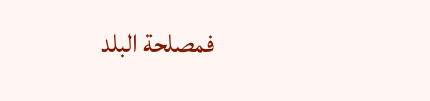فمصلحة البلد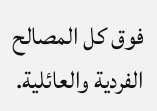فوق كل المصالح الفردية والعائلية.